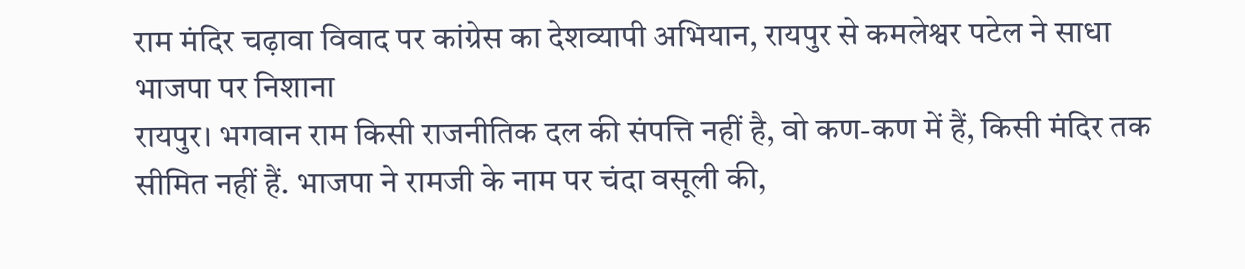राम मंदिर चढ़ावा विवाद पर कांग्रेस का देशव्यापी अभियान, रायपुर से कमलेश्वर पटेल ने साधा भाजपा पर निशाना
रायपुर। भगवान राम किसी राजनीतिक दल की संपत्ति नहीं है, वो कण-कण में हैं, किसी मंदिर तक सीमित नहीं हैं. भाजपा ने रामजी के नाम पर चंदा वसूली की,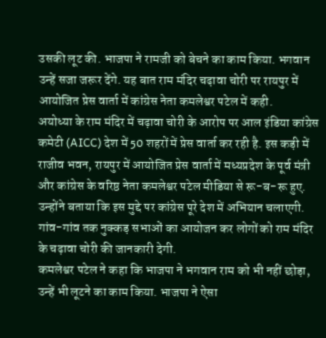उसकी लूट की. भाजपा ने रामजी को बेचने का काम किया. भगवान उन्हें सजा जरूर देंगे. यह बात राम मंदिर चढ़ावा चोरी पर रायपुर में आयोजित प्रेस वार्ता में कांग्रेस नेता कमलेश्वर पटेल में कही.
अयोध्या के राम मंदिर में चढ़ावा चोरी के आरोप पर आल इंडिया कांग्रेस कमेटी (AICC) देश में 50 शहरों में प्रेस वार्ता कर रही है. इस कड़ी में राजीव भवन, रायपुर में आयोजित प्रेस वार्ता में मध्यप्रदेश के पूर्व मंत्री और कांग्रेस के वरिष्ठ नेता कमलेश्वर पटेल मीडिया से रू-ब-रू हुए. उन्होंने बताया कि इस मुद्दे पर कांग्रेस पूरे देश में अभियान चलाएगी. गांव-गांव तक नुक्कड़ सभाओं का आयोजन कर लोगों को राम मंदिर के चढ़ावा चोरी की जानकारी देगी.
कमलेश्वर पटेल ने कहा कि भाजपा ने भगवान राम को भी नहीं छोड़ा, उन्हें भी लूटने का काम किया. भाजपा ने ऐसा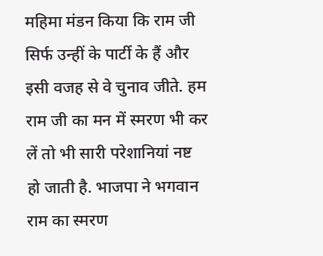महिमा मंडन किया कि राम जी सिर्फ उन्हीं के पार्टी के हैं और इसी वजह से वे चुनाव जीते. हम राम जी का मन में स्मरण भी कर लें तो भी सारी परेशानियां नष्ट हो जाती है. भाजपा ने भगवान राम का स्मरण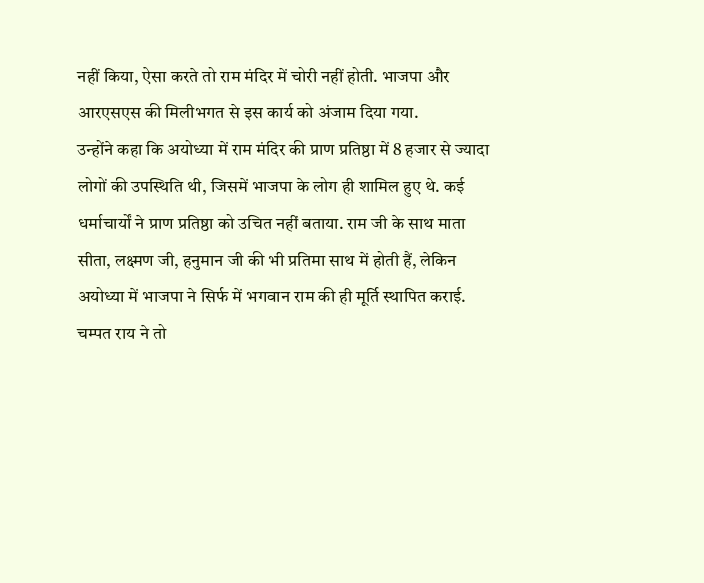नहीं किया, ऐसा करते तो राम मंदिर में चोरी नहीं होती. भाजपा और आरएसएस की मिलीभगत से इस कार्य को अंजाम दिया गया.
उन्होंने कहा कि अयोध्या में राम मंदिर की प्राण प्रतिष्ठा में 8 हजार से ज्यादा लोगों की उपस्थिति थी, जिसमें भाजपा के लोग ही शामिल हुए थे. कई धर्माचार्यों ने प्राण प्रतिष्ठा को उचित नहीं बताया. राम जी के साथ माता सीता, लक्ष्मण जी, हनुमान जी की भी प्रतिमा साथ में होती हैं, लेकिन अयोध्या में भाजपा ने सिर्फ में भगवान राम की ही मूर्ति स्थापित कराई. चम्पत राय ने तो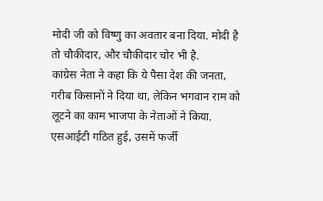मोदी जी को विष्णु का अवतार बना दिया. मोदी है तो चौकीदार, और चौकीदार चोर भी है.
कांग्रेस नेता ने कहा कि ये पैसा देश की जनता, गरीब किसानों ने दिया था, लेकिन भगवान राम को लूटने का काम भाजपा के नेताओं ने किया. एसआईटी गठित हुई, उसमें फर्जी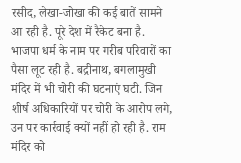रसीद, लेखा-जोखा की कई बातें सामने आ रही है. पूरे देश में रैकेट बना है. भाजपा धर्म के नाम पर गरीब परिवारों का पैसा लूट रही है. बद्रीनाथ, बगलामुखी मंदिर में भी चोरी की घटनाएं घटी. जिन शीर्ष अधिकारियों पर चोरी के आरोप लगे, उन पर कार्रवाई क्यों नहीं हो रही है. राम मंदिर को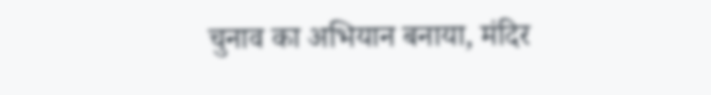चुनाव का अभियान बनाया, मंदिर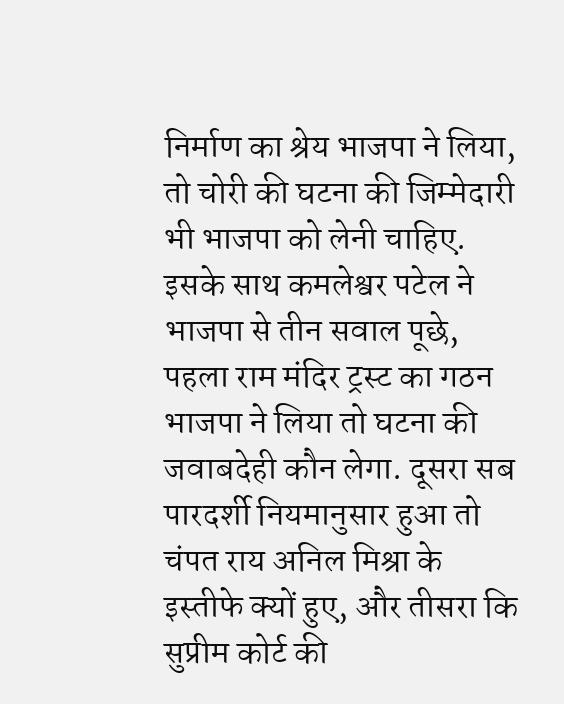निर्माण का श्रेय भाजपा ने लिया, तो चोरी की घटना की जिम्मेदारी भी भाजपा को लेनी चाहिए.
इसके साथ कमलेश्वर पटेल ने भाजपा से तीन सवाल पूछे, पहला राम मंदिर ट्रस्ट का गठन भाजपा ने लिया तो घटना की जवाबदेही कौन लेगा. दूसरा सब पारदर्शी नियमानुसार हुआ तो चंपत राय अनिल मिश्रा के इस्तीफे क्यों हुए, और तीसरा कि सुप्रीम कोर्ट की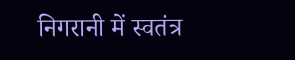निगरानी में स्वतंत्र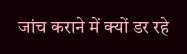जांच कराने में क्यों डर रहे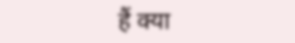हैं क्या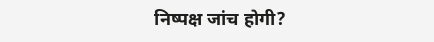निष्पक्ष जांच होगी?